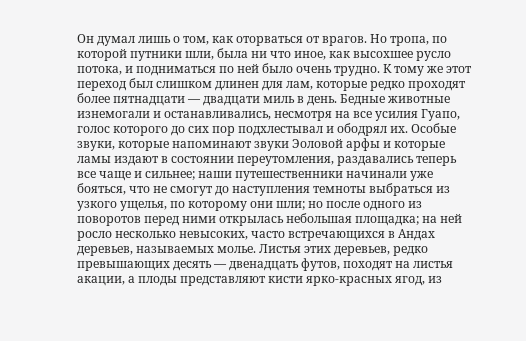Он думал лишь о том, как оторваться от врагов. Но тропа, по которой путники шли, была ни что иное, как высохшее русло потока, и подниматься по ней было очень трудно. К тому же этот переход был слишком длинен для лам, которые редко проходят более пятнадцати — двадцати миль в день. Бедные животные изнемогали и останавливались, несмотря на все усилия Гуапо, голос которого до сих пор подхлестывал и ободрял их. Особые звуки, которые напоминают звуки Эоловой арфы и которые ламы издают в состоянии переутомления, раздавались теперь все чаще и сильнее; наши путешественники начинали уже бояться, что не смогут до наступления темноты выбраться из узкого ущелья, по которому они шли; но после одного из поворотов перед ними открылась небольшая площадка; на ней росло несколько невысоких, часто встречающихся в Андах деревьев, называемых молье. Листья этих деревьев, редко превышающих десять — двенадцать футов, походят на листья акации, а плоды представляют кисти ярко-красных ягод, из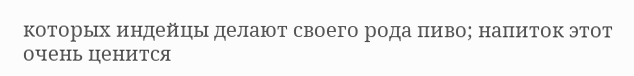которых индейцы делают своего рода пиво; напиток этот очень ценится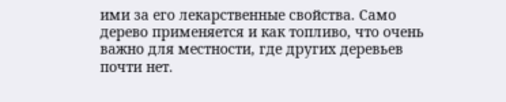ими за его лекарственные свойства. Само дерево применяется и как топливо, что очень важно для местности, где других деревьев почти нет.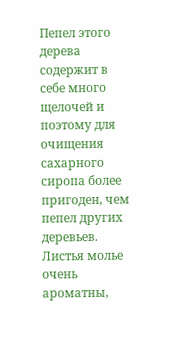Пепел этого дерева содержит в себе много щелочей и поэтому для очищения сахарного сиропа более пригоден, чем пепел других деревьев. Листья молье очень ароматны,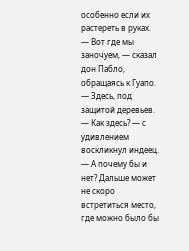особенно если их растереть в руках.
— Вот где мы заночуем, — сказал дон Пабло, обращаясь к Гуапо. — Здесь, под защитой деревьев.
— Как здесь? — с удивлением воскликнул индеец.
— А почему бы и нет? Дальше может не скоро встретиться место, где можно было бы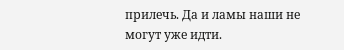прилечь. Да и ламы наши не могут уже идти.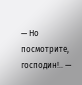— Но посмотрите, господин!.. —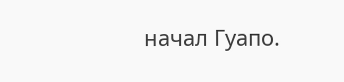начал Гуапо.